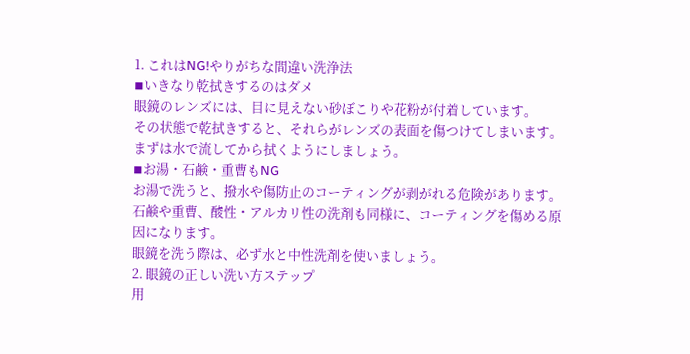1. これはNG!やりがちな間違い洗浄法
◾いきなり乾拭きするのはダメ
眼鏡のレンズには、目に見えない砂ぼこりや花粉が付着しています。
その状態で乾拭きすると、それらがレンズの表面を傷つけてしまいます。
まずは水で流してから拭くようにしましょう。
◾お湯・石鹸・重曹もNG
お湯で洗うと、撥水や傷防止のコーティングが剥がれる危険があります。
石鹸や重曹、酸性・アルカリ性の洗剤も同様に、コーティングを傷める原因になります。
眼鏡を洗う際は、必ず水と中性洗剤を使いましょう。
2. 眼鏡の正しい洗い方ステップ
用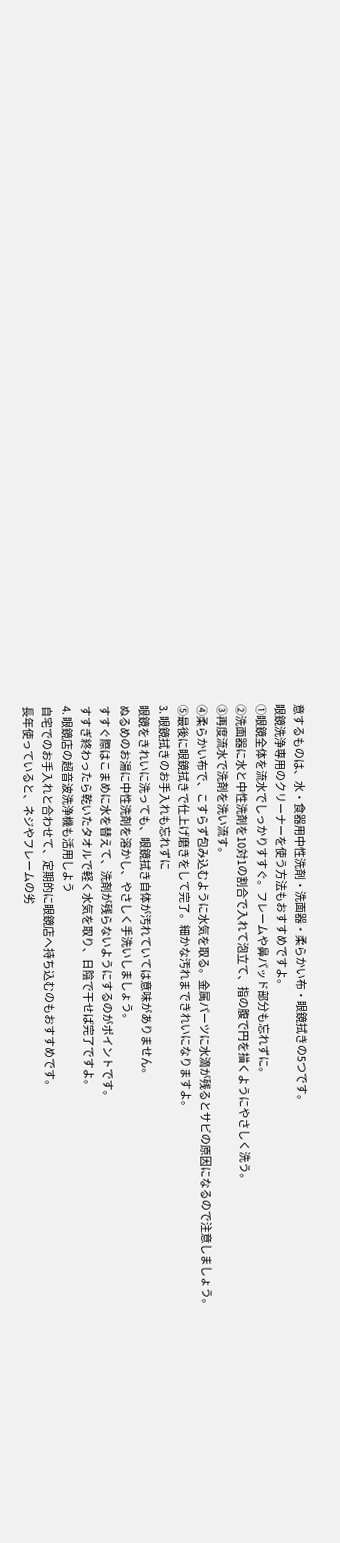意するものは、水・食器用中性洗剤・洗面器・柔らかい布・眼鏡拭きの5つです。
眼鏡洗浄専用のクリーナーを使う方法もおすすめですよ。
①眼鏡全体を流水でしっかりすすぐ。フレームや鼻パッド部分も忘れずに。
②洗面器に水と中性洗剤を10対1の割合で入れて泡立て、指の腹で円を描くようにやさしく洗う。
③再度流水で洗剤を洗い流す。
④柔らかい布で、こすらず包み込むように水気を取る。金属パーツに水滴が残るとサビの原因になるので注意しましょう。
⑤最後に眼鏡拭きで仕上げ磨きをして完了。細かな汚れまできれいになりますよ。
3. 眼鏡拭きのお手入れも忘れずに
眼鏡をきれいに洗っても、眼鏡拭き自体が汚れていては意味がありません。
ぬるめのお湯に中性洗剤を溶かし、やさしく手洗いしましょう。
すすぐ際はこまめに水を替えて、洗剤が残らないようにするのがポイントです。
すすぎ終わったら乾いたタオルで軽く水気を取り、日陰で干せば完了ですよ。
4. 眼鏡店の超音波洗浄機も活用しよう
自宅でのお手入れと合わせて、定期的に眼鏡店へ持ち込むのもおすすめです。
長年使っていると、ネジやフレームの劣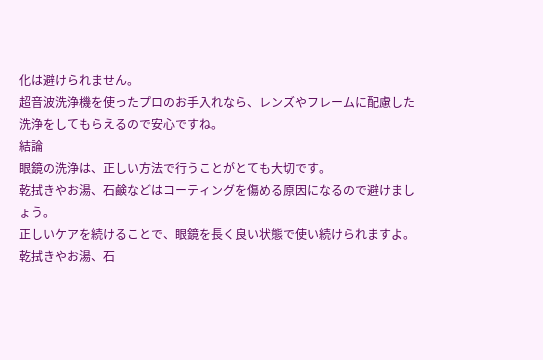化は避けられません。
超音波洗浄機を使ったプロのお手入れなら、レンズやフレームに配慮した洗浄をしてもらえるので安心ですね。
結論
眼鏡の洗浄は、正しい方法で行うことがとても大切です。
乾拭きやお湯、石鹸などはコーティングを傷める原因になるので避けましょう。
正しいケアを続けることで、眼鏡を長く良い状態で使い続けられますよ。
乾拭きやお湯、石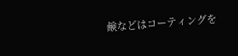鹸などはコーティングを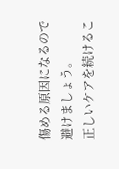傷める原因になるので避けましょう。
正しいケアを続けるこ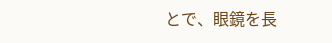とで、眼鏡を長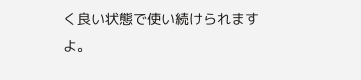く良い状態で使い続けられますよ。